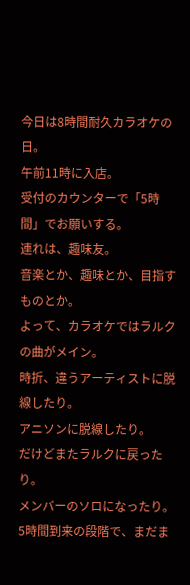今日は8時間耐久カラオケの日。
午前11時に入店。
受付のカウンターで「5時間」でお願いする。
連れは、趣味友。
音楽とか、趣味とか、目指すものとか。
よって、カラオケではラルクの曲がメイン。
時折、違うアーティストに脱線したり。
アニソンに脱線したり。
だけどまたラルクに戻ったり。
メンバーのソロになったり。
5時間到来の段階で、まだま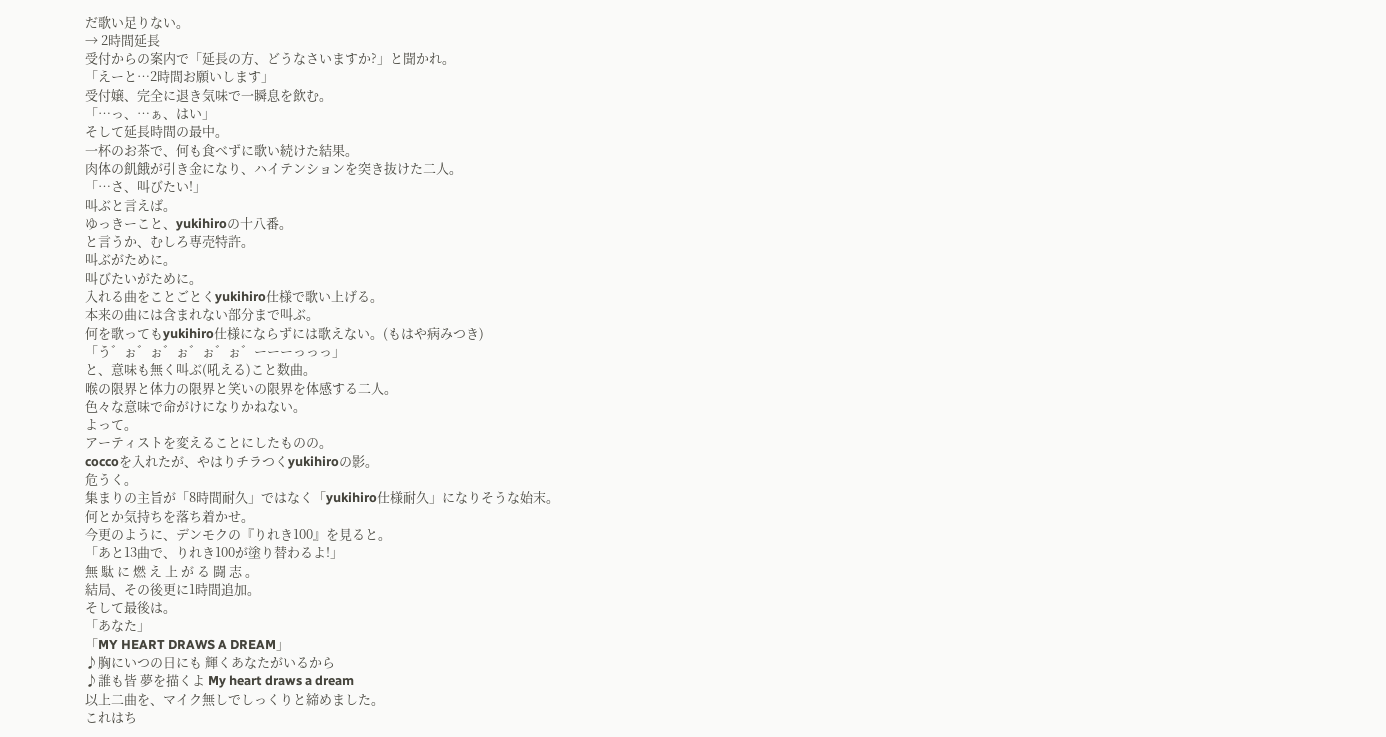だ歌い足りない。
→ 2時間延長
受付からの案内で「延長の方、どうなさいますか?」と聞かれ。
「えーと…2時間お願いします」
受付嬢、完全に退き気味で一瞬息を飲む。
「…っ、…ぁ、はい」
そして延長時間の最中。
一杯のお茶で、何も食べずに歌い続けた結果。
肉体の飢餓が引き金になり、ハイテンションを突き抜けた二人。
「…さ、叫びたい!」
叫ぶと言えば。
ゆっきーこと、yukihiroの十八番。
と言うか、むしろ専売特許。
叫ぶがために。
叫びたいがために。
入れる曲をことごとくyukihiro仕様で歌い上げる。
本来の曲には含まれない部分まで叫ぶ。
何を歌ってもyukihiro仕様にならずには歌えない。(もはや病みつき)
「う゛ぉ゛ぉ゛ぉ゛ぉ゛ぉ゛ーーーっっっ」
と、意味も無く叫ぶ(吼える)こと数曲。
喉の限界と体力の限界と笑いの限界を体感する二人。
色々な意味で命がけになりかねない。
よって。
アーティストを変えることにしたものの。
coccoを入れたが、やはりチラつくyukihiroの影。
危うく。
集まりの主旨が「8時間耐久」ではなく「yukihiro仕様耐久」になりそうな始末。
何とか気持ちを落ち着かせ。
今更のように、デンモクの『りれき100』を見ると。
「あと13曲で、りれき100が塗り替わるよ!」
無 駄 に 燃 え 上 が る 闘 志 。
結局、その後更に1時間追加。
そして最後は。
「あなた」
「MY HEART DRAWS A DREAM」
♪胸にいつの日にも 輝くあなたがいるから
♪誰も皆 夢を描くよ My heart draws a dream
以上二曲を、マイク無しでしっくりと締めました。
これはち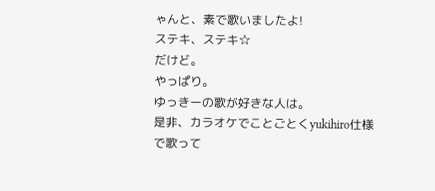ゃんと、素で歌いましたよ!
ステキ、ステキ☆
だけど。
やっぱり。
ゆっきーの歌が好きな人は。
是非、カラオケでことごとくyukihiro仕様で歌って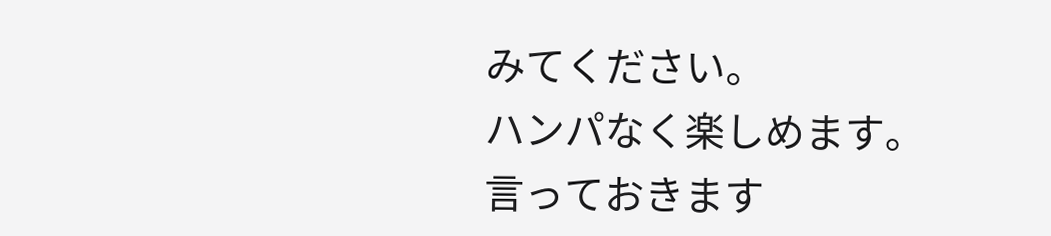みてください。
ハンパなく楽しめます。
言っておきます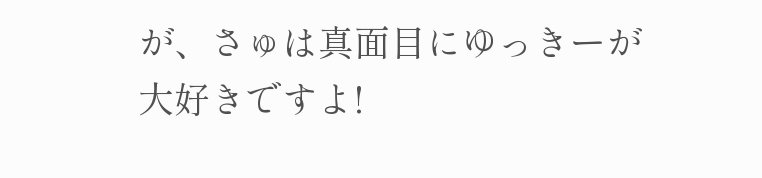が、さゅは真面目にゆっきーが大好きですよ!